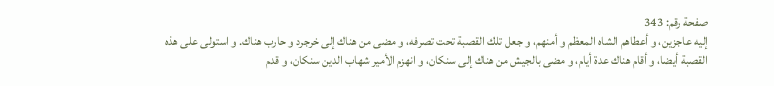صفحة رقم: 343
إليه عاجزين، و أعطاهم الشاه المعظم و أمنهم، و جعل تلك القصبة تحت تصرفه، و مضى من هناك إلى خرجرد و حارب هناك. و استولى على هذه القصبة أيضا، و أقام هناك عدة أيام، و مضى بالجيش من هناك إلى سنكان، و انهزم الأمير شهاب الدين سنكان، و قدم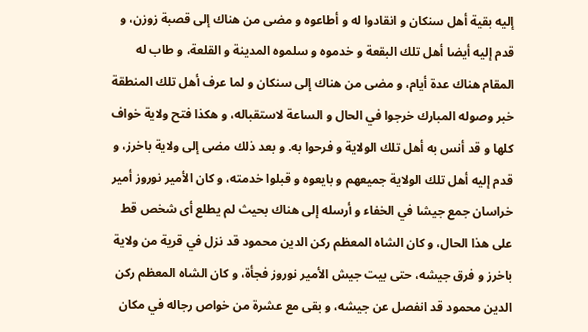إليه بقية أهل سنكان و انقادوا له و أطاعوه و مضى من هناك إلى قصبة زوزن، و قدم إليه أيضا أهل تلك البقعة و خدموه و سلموه المدينة و القلعة، و طاب له المقام هناك عدة أيام، و مضى من هناك إلى سنكان و لما عرف أهل تلك المنطقة خبر وصوله المبارك خرجوا في الحال و الساعة لاستقباله، و هكذا فتح ولاية خواف كلها و قد أنس به أهل تلك الولاية و فرحوا به. و بعد ذلك مضى إلى ولاية باخرز، و قدم إليه أهل تلك الولاية جميعهم و بايعوه و قبلوا خدمته، و كان الأمير نوروز أمير خراسان جمع جيشا في الخفاء و أرسله إلى هناك بحيث لم يطلع أى شخص قط على هذا الحال، و كان الشاه المعظم ركن الدين محمود قد نزل في قرية من ولاية باخرز و فرق جيشه، حتى بيت جيش الأمير نوروز فجأة، و كان الشاه المعظم ركن الدين محمود قد انفصل عن جيشه، و بقى مع عشرة من خواص رجاله في مكان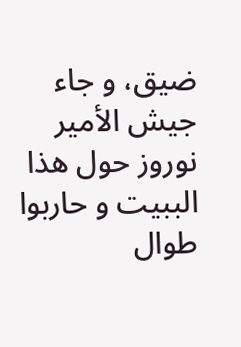ضيق، و جاء جيش الأمير نوروز حول هذا الببيت و حاربوا طوال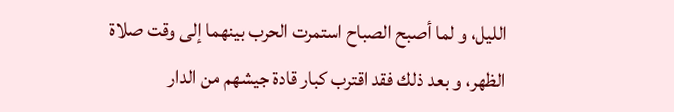الليل، و لما أصبح الصباح استمرت الحرب بينهما إلى وقت صلاة الظهر، و بعد ذلك فقد اقترب كبار قادة جيشهم من الدار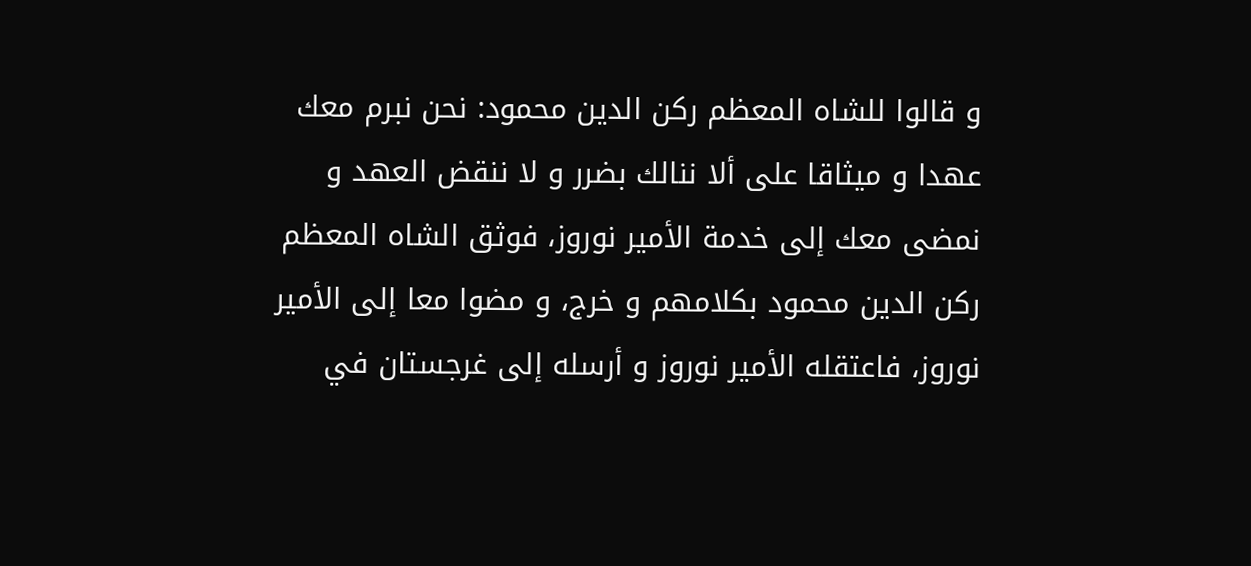و قالوا للشاه المعظم ركن الدين محمود: نحن نبرم معك عهدا و ميثاقا على ألا ننالك بضرر و لا ننقض العهد و نمضى معك إلى خدمة الأمير نوروز، فوثق الشاه المعظم ركن الدين محمود بكلامهم و خرج، و مضوا معا إلى الأمير نوروز، فاعتقله الأمير نوروز و أرسله إلى غرجستان في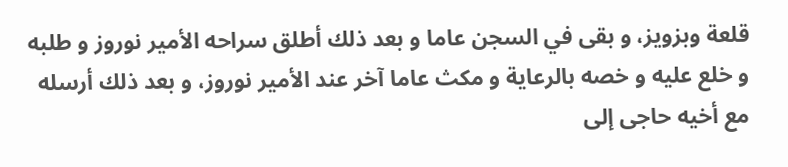قلعة وبزويز، و بقى في السجن عاما و بعد ذلك أطلق سراحه الأمير نوروز و طلبه و خلع عليه و خصه بالرعاية و مكث عاما آخر عند الأمير نوروز، و بعد ذلك أرسله مع أخيه حاجى إلى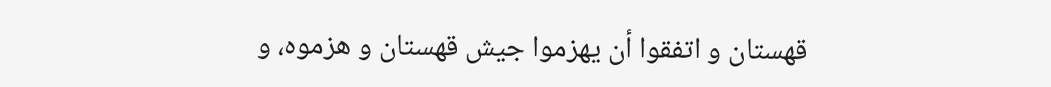قهستان و اتفقوا أن يهزموا جيش قهستان و هزموه، و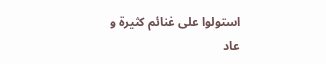استولوا على غنائم كثيرة و عاد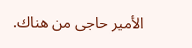الأمير حاجى من هناك.